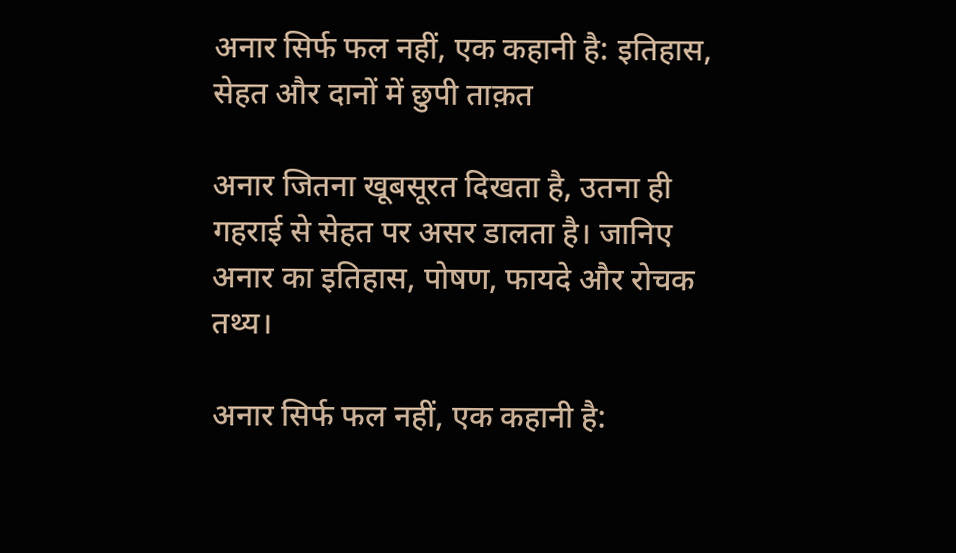अनार सिर्फ फल नहीं, एक कहानी है: इतिहास, सेहत और दानों में छुपी ताक़त

अनार जितना खूबसूरत दिखता है, उतना ही गहराई से सेहत पर असर डालता है। जानिए अनार का इतिहास, पोषण, फायदे और रोचक तथ्य।

अनार सिर्फ फल नहीं, एक कहानी है: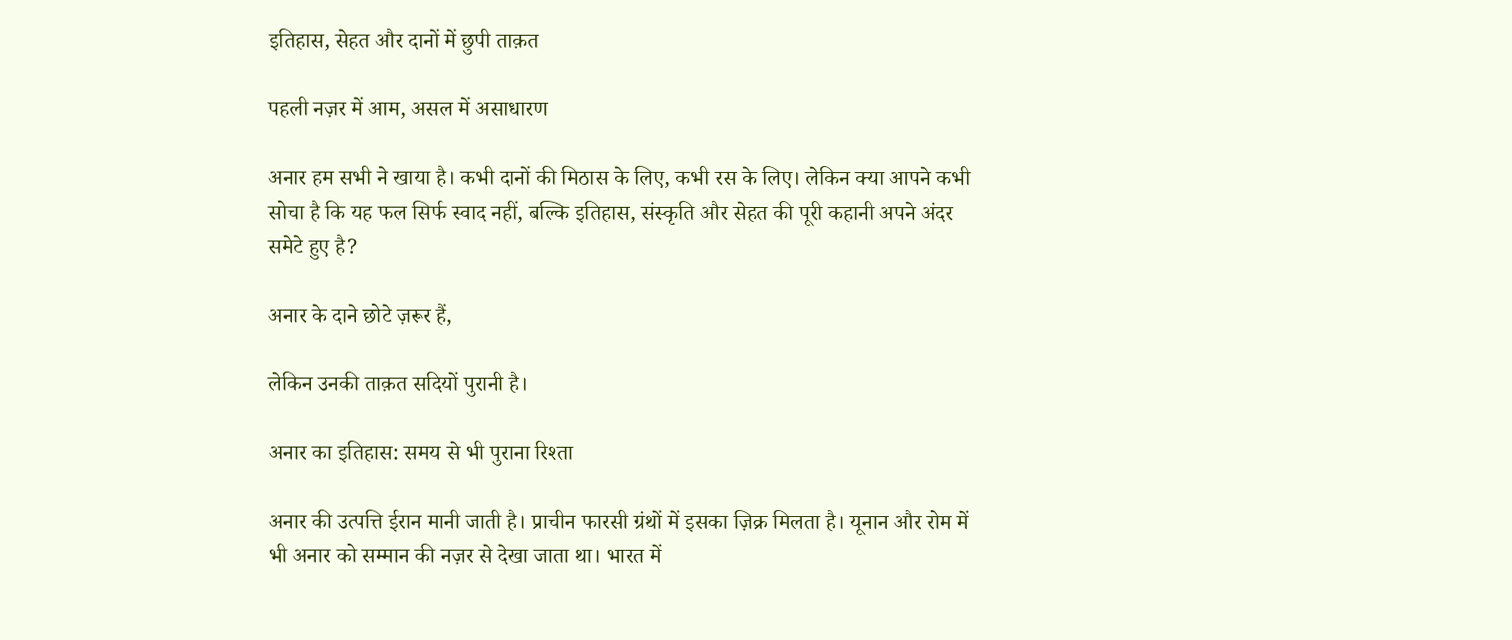इतिहास, सेहत और दानों में छुपी ताक़त

पहली नज़र में आम, असल में असाधारण

अनार हम सभी ने खाया है। कभी दानों की मिठास के लिए, कभी रस के लिए। लेकिन क्या आपने कभी सोचा है कि यह फल सिर्फ स्वाद नहीं, बल्कि इतिहास, संस्कृति और सेहत की पूरी कहानी अपने अंदर समेटे हुए है?

अनार के दाने छोटे ज़रूर हैं,

लेकिन उनकी ताक़त सदियों पुरानी है।

अनार का इतिहास: समय से भी पुराना रिश्ता

अनार की उत्पत्ति ईरान मानी जाती है। प्राचीन फारसी ग्रंथों में इसका ज़िक्र मिलता है। यूनान और रोम में भी अनार को सम्मान की नज़र से देखा जाता था। भारत में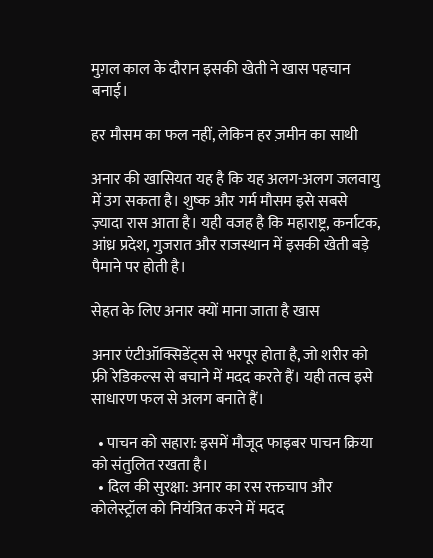मुग़ल काल के दौरान इसकी खेती ने खास पहचान बनाई।

हर मौसम का फल नहीं, लेकिन हर ज़मीन का साथी

अनार की खासियत यह है कि यह अलग-अलग जलवायु में उग सकता है। शुष्क और गर्म मौसम इसे सबसे ज़्यादा रास आता है। यही वजह है कि महाराष्ट्र, कर्नाटक, आंध्र प्रदेश, गुजरात और राजस्थान में इसकी खेती बड़े पैमाने पर होती है।

सेहत के लिए अनार क्यों माना जाता है खास

अनार एंटीऑक्सिडेंट्स से भरपूर होता है, जो शरीर को फ्री रेडिकल्स से बचाने में मदद करते हैं। यही तत्व इसे साधारण फल से अलग बनाते हैं।

  • पाचन को सहारा: इसमें मौजूद फाइबर पाचन क्रिया को संतुलित रखता है।
  • दिल की सुरक्षा: अनार का रस रक्तचाप और कोलेस्ट्रॉल को नियंत्रित करने में मदद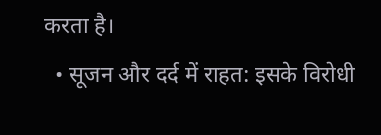करता है।
  • सूजन और दर्द में राहत: इसके विरोधी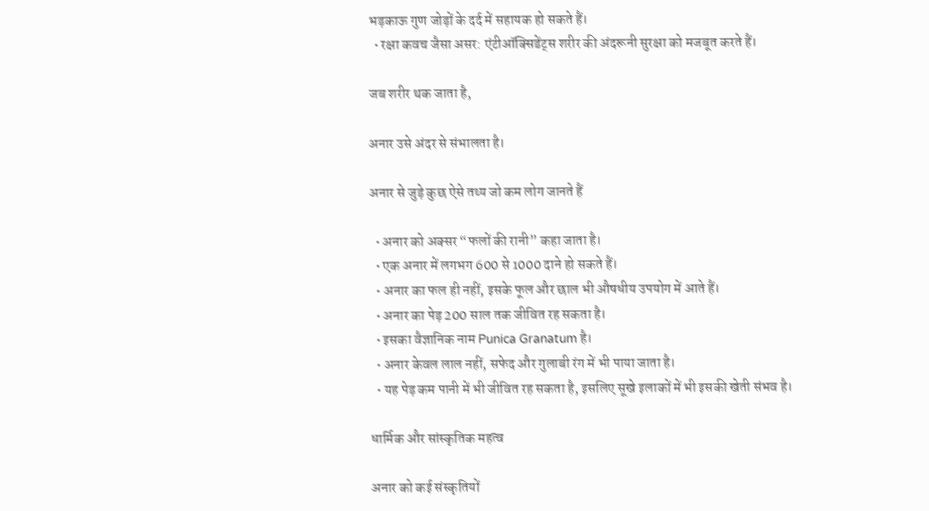भड़काऊ गुण जोड़ों के दर्द में सहायक हो सकते हैं।
  • रक्षा कवच जैसा असर: एंटीऑक्सिडेंट्स शरीर की अंदरूनी सुरक्षा को मजबूत करते हैं।

जब शरीर थक जाता है,

अनार उसे अंदर से संभालता है।

अनार से जुड़े कुछ ऐसे तथ्य जो कम लोग जानते हैं

  • अनार को अक्सर “फलों की रानी” कहा जाता है।
  • एक अनार में लगभग 600 से 1000 दाने हो सकते हैं।
  • अनार का फल ही नहीं, इसके फूल और छाल भी औषधीय उपयोग में आते हैं।
  • अनार का पेड़ 200 साल तक जीवित रह सकता है।
  • इसका वैज्ञानिक नाम Punica Granatum है।
  • अनार केवल लाल नहीं, सफेद और गुलाबी रंग में भी पाया जाता है।
  • यह पेड़ कम पानी में भी जीवित रह सकता है, इसलिए सूखे इलाकों में भी इसकी खेती संभव है।

धार्मिक और सांस्कृतिक महत्व

अनार को कई संस्कृतियों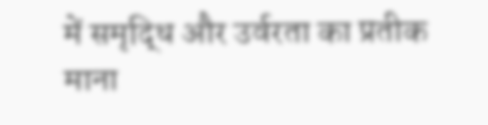में समृद्धि और उर्वरता का प्रतीक माना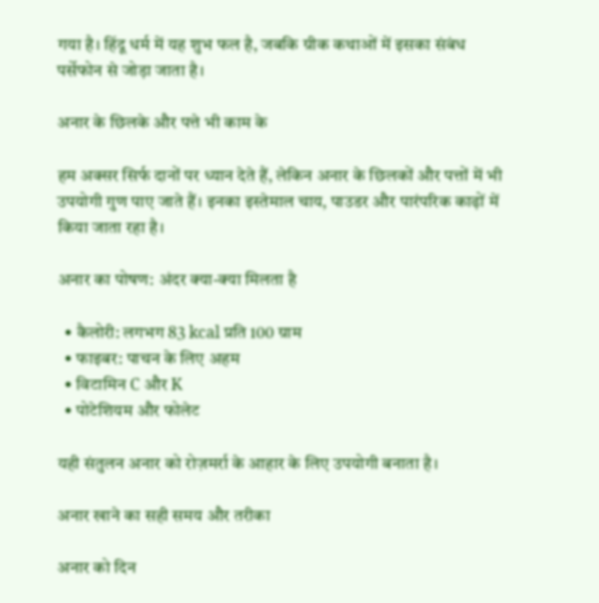गया है। हिंदू धर्म में यह शुभ फल है, जबकि ग्रीक कथाओं में इसका संबंध पर्सेफोन से जोड़ा जाता है।

अनार के छिलके और पत्ते भी काम के

हम अक्सर सिर्फ दानों पर ध्यान देते हैं, लेकिन अनार के छिलकों और पत्तों में भी उपयोगी गुण पाए जाते हैं। इनका इस्तेमाल चाय, पाउडर और पारंपरिक काढ़ों में किया जाता रहा है।

अनार का पोषण: अंदर क्या-क्या मिलता है

  • कैलोरी: लगभग 83 kcal प्रति 100 ग्राम
  • फाइबर: पाचन के लिए अहम
  • विटामिन C और K
  • पोटेशियम और फोलेट

यही संतुलन अनार को रोज़मर्रा के आहार के लिए उपयोगी बनाता है।

अनार खाने का सही समय और तरीका

अनार को दिन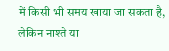में किसी भी समय खाया जा सकता है, लेकिन नाश्ते या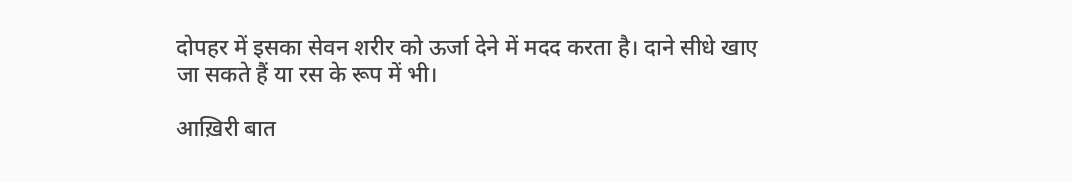दोपहर में इसका सेवन शरीर को ऊर्जा देने में मदद करता है। दाने सीधे खाए जा सकते हैं या रस के रूप में भी।

आख़िरी बात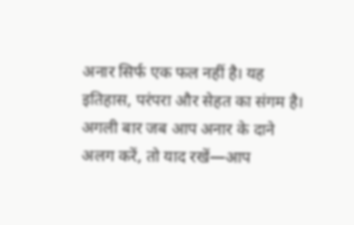अनार सिर्फ एक फल नहीं है। यह इतिहास, परंपरा और सेहत का संगम है। अगली बार जब आप अनार के दाने अलग करें, तो याद रखें—आप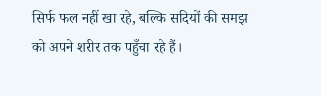सिर्फ फल नहीं खा रहे, बल्कि सदियों की समझ को अपने शरीर तक पहुँचा रहे हैं।